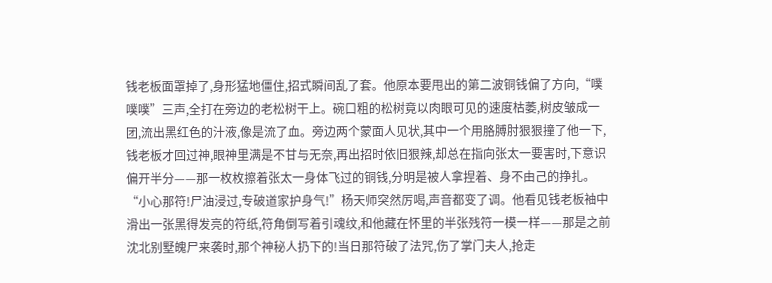钱老板面罩掉了,身形猛地僵住,招式瞬间乱了套。他原本要甩出的第二波铜钱偏了方向,“噗噗噗”三声,全打在旁边的老松树干上。碗口粗的松树竟以肉眼可见的速度枯萎,树皮皱成一团,流出黑红色的汁液,像是流了血。旁边两个蒙面人见状,其中一个用胳膊肘狠狠撞了他一下,钱老板才回过神,眼神里满是不甘与无奈,再出招时依旧狠辣,却总在指向张太一要害时,下意识偏开半分——那一枚枚擦着张太一身体飞过的铜钱,分明是被人拿捏着、身不由己的挣扎。
“小心那符!尸油浸过,专破道家护身气!”杨天师突然厉喝,声音都变了调。他看见钱老板袖中滑出一张黑得发亮的符纸,符角倒写着引魂纹,和他藏在怀里的半张残符一模一样——那是之前沈北别墅魄尸来袭时,那个神秘人扔下的!当日那符破了法咒,伤了掌门夫人,抢走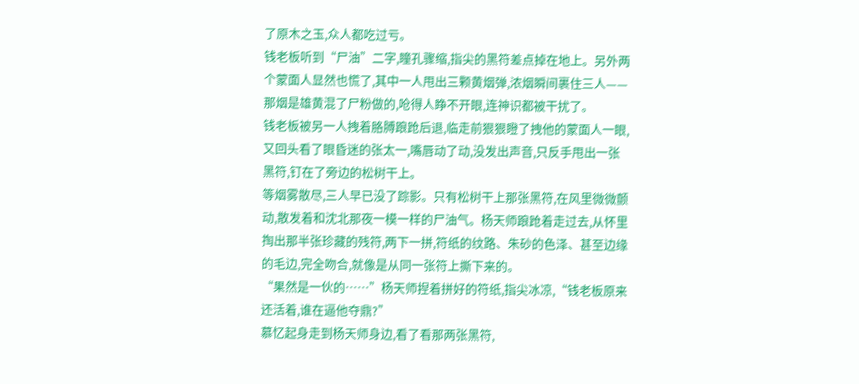了原木之玉,众人都吃过亏。
钱老板听到“尸油”二字,瞳孔骤缩,指尖的黑符差点掉在地上。另外两个蒙面人显然也慌了,其中一人甩出三颗黄烟弹,浓烟瞬间裹住三人——那烟是雄黄混了尸粉做的,呛得人睁不开眼,连神识都被干扰了。
钱老板被另一人拽着胳膊踉跄后退,临走前狠狠瞪了拽他的蒙面人一眼,又回头看了眼昏迷的张太一,嘴唇动了动,没发出声音,只反手甩出一张黑符,钉在了旁边的松树干上。
等烟雾散尽,三人早已没了踪影。只有松树干上那张黑符,在风里微微颤动,散发着和沈北那夜一模一样的尸油气。杨天师踉跄着走过去,从怀里掏出那半张珍藏的残符,两下一拼,符纸的纹路、朱砂的色泽、甚至边缘的毛边,完全吻合,就像是从同一张符上撕下来的。
“果然是一伙的……”杨天师捏着拼好的符纸,指尖冰凉,“钱老板原来还活着,谁在逼他夺鼎?”
慕忆起身走到杨天师身边,看了看那两张黑符,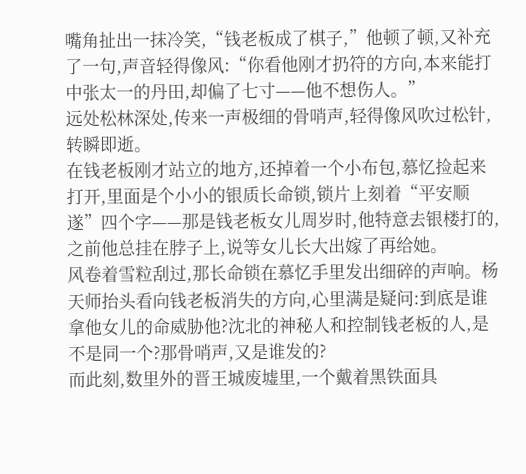嘴角扯出一抹冷笑,“钱老板成了棋子,”他顿了顿,又补充了一句,声音轻得像风:“你看他刚才扔符的方向,本来能打中张太一的丹田,却偏了七寸——他不想伤人。”
远处松林深处,传来一声极细的骨哨声,轻得像风吹过松针,转瞬即逝。
在钱老板刚才站立的地方,还掉着一个小布包,慕忆捡起来打开,里面是个小小的银质长命锁,锁片上刻着“平安顺遂”四个字——那是钱老板女儿周岁时,他特意去银楼打的,之前他总挂在脖子上,说等女儿长大出嫁了再给她。
风卷着雪粒刮过,那长命锁在慕忆手里发出细碎的声响。杨天师抬头看向钱老板消失的方向,心里满是疑问:到底是谁拿他女儿的命威胁他?沈北的神秘人和控制钱老板的人,是不是同一个?那骨哨声,又是谁发的?
而此刻,数里外的晋王城废墟里,一个戴着黑铁面具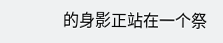的身影正站在一个祭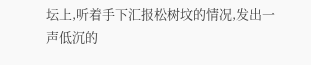坛上,听着手下汇报松树坟的情况,发出一声低沉的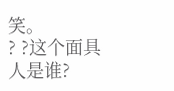笑。
? ?这个面具人是谁?